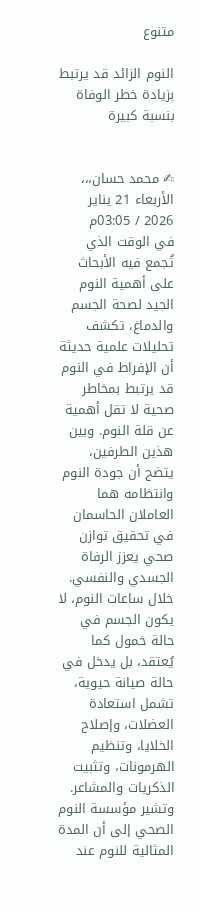متنوع

النوم الزائد قد يرتبط بزيادة خطر الوفاة بنسبة كبيرة


✍ محمد حسان،،،
الأربعاء 21 يناير 2026 / 03:05م
في الوقت الذي تُجمع فيه الأبحاث على أهمية النوم الجيد لصحة الجسم والدماغ، تكشف تحليلات علمية حديثة أن الإفراط في النوم قد يرتبط بمخاطر صحية لا تقل أهمية عن قلة النوم. وبين هذين الطرفين، يتضح أن جودة النوم وانتظامه هما العاملان الحاسمان في تحقيق توازن صحي يعزز الرفاة الجسدي والنفسي.
خلال ساعات النوم، لا يكون الجسم في حالة خمول كما يُعتقد، بل يدخل في حالة صيانة حيوية، تشمل استعادة العضلات، وإصلاح الخلايا، وتنظيم الهرمونات، وتثبيت الذكريات والمشاعر. وتشير مؤسسة النوم الصحي إلى أن المدة المثالية للنوم عند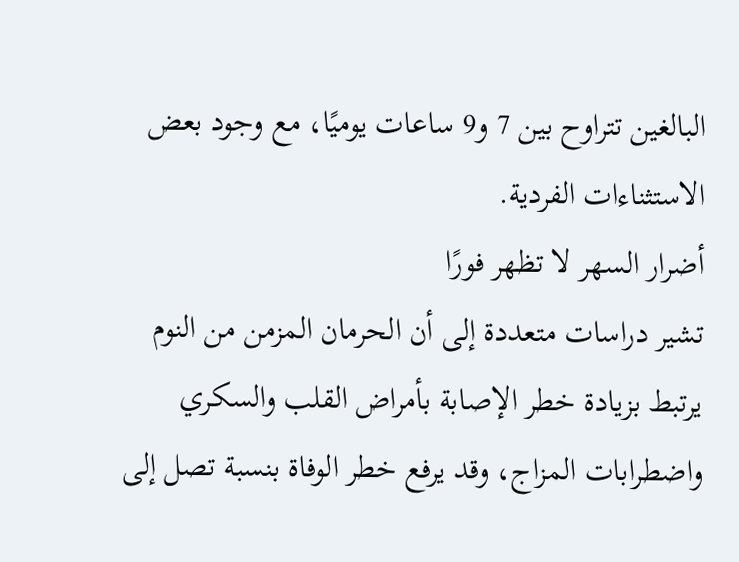البالغين تتراوح بين 7 و9 ساعات يوميًا، مع وجود بعض الاستثناءات الفردية.
أضرار السهر لا تظهر فورًا
تشير دراسات متعددة إلى أن الحرمان المزمن من النوم يرتبط بزيادة خطر الإصابة بأمراض القلب والسكري واضطرابات المزاج، وقد يرفع خطر الوفاة بنسبة تصل إلى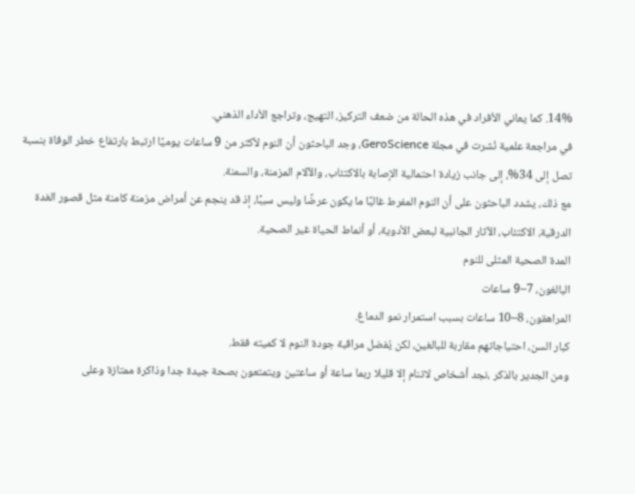14%. كما يعاني الأفراد في هذه الحالة من ضعف التركيز، التهيج، وتراجع الأداء الذهني.
في مراجعة علمية نُشرت في مجلة GeroScience، وجد الباحثون أن النوم لأكثر من 9 ساعات يوميًا ارتبط بارتفاع خطر الوفاة بنسبة تصل إلى 34%، إلى جانب زيادة احتمالية الإصابة بالاكتئاب، والآلام المزمنة، والسمنة.
مع ذلك، يشدد الباحثون على أن النوم المفرط غالبًا ما يكون عرضًا وليس سببًا، إذ قد ينجم عن أمراض مزمنة كامنة مثل قصور الغدة الدرقية، الاكتئاب، الآثار الجانبية لبعض الأدوية، أو أنماط الحياة غير الصحية.
المدة الصحية المثلى للنوم
البالغون، 7–9 ساعات
المراهقون، 8–10 ساعات بسبب استمرار نمو الدماغ.
كبار السن، احتياجاتهم مقاربة للبالغين، لكن يُفضل مراقبة جودة النوم لا كميته فقط.
ومن الجدير بالذكر ،نجد أشخاص لاتنام إلا قليلا ربما ساعة أو ساعتين ويتمتعون بصحة جيدة جدا وذاكرة ممتازة وعلى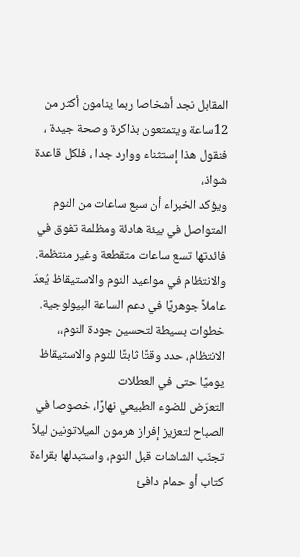المقابل نجد أشخاصا ربما ينامون أكثر من 12ساعة ويتمتعون بذاكرة وصحة جيدة ، فنقول هذا إستثناء ووارد جدا ، فلكل قاعدة شواذ،
ويؤكد الخبراء أن سبع ساعات من النوم المتواصل في بيئة هادئة ومظلمة تفوق في فائدتها تسع ساعات متقطعة وغير منتظمة. والانتظام في مواعيد النوم والاستيقاظ يُعدّ عاملاً جوهريًا في دعم الساعة البيولوجية.
خطوات بسيطة لتحسين جودة النوم،،
الانتظام، حدد وقتًا ثابتًا للنوم والاستيقاظ يوميًا حتى في العطلات
التعرّض للضوء الطبيعي نهارًا، خصوصا في الصباح لتعزيز إفراز هرمون الميلاتونين ليلاً
تجنّب الشاشات قبل النوم، واستبدلها بقراءة كتاب أو حمام دافئ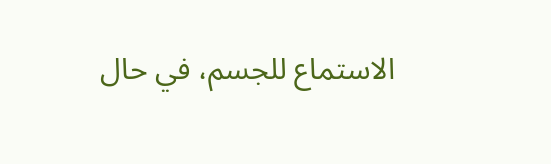الاستماع للجسم، في حال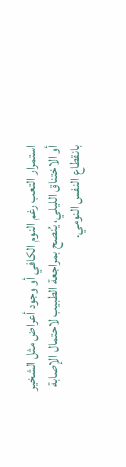استمرار التعب رغم النوم الكافي أو وجود أعراض مثل الشخير أو الاختناق الليلي، يُنصح بمراجعة الطبيب لاحتمال الإصابة بانقطاع النفس النومي.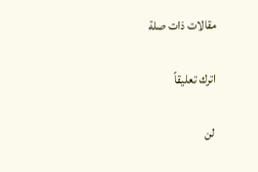مقالات ذات صلة

اترك تعليقاً

لن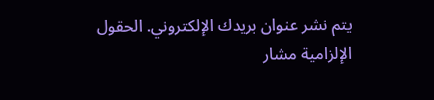يتم نشر عنوان بريدك الإلكتروني. الحقول الإلزامية مشار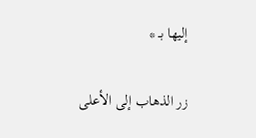إليها بـ *

زر الذهاب إلى الأعلى